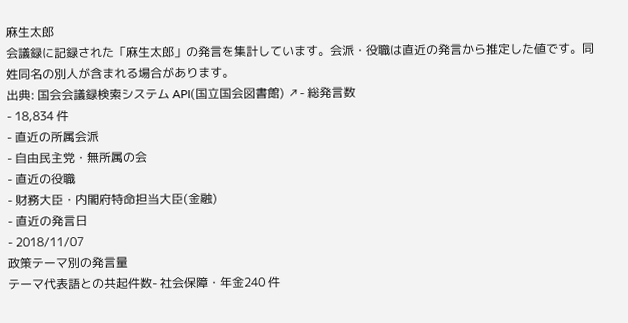麻生太郎
会議録に記録された「麻生太郎」の発言を集計しています。会派・役職は直近の発言から推定した値です。同姓同名の別人が含まれる場合があります。
出典: 国会会議録検索システム API(国立国会図書館) ↗- 総発言数
- 18,834 件
- 直近の所属会派
- 自由民主党・無所属の会
- 直近の役職
- 財務大臣・内閣府特命担当大臣(金融)
- 直近の発言日
- 2018/11/07
政策テーマ別の発言量
テーマ代表語との共起件数- 社会保障・年金240 件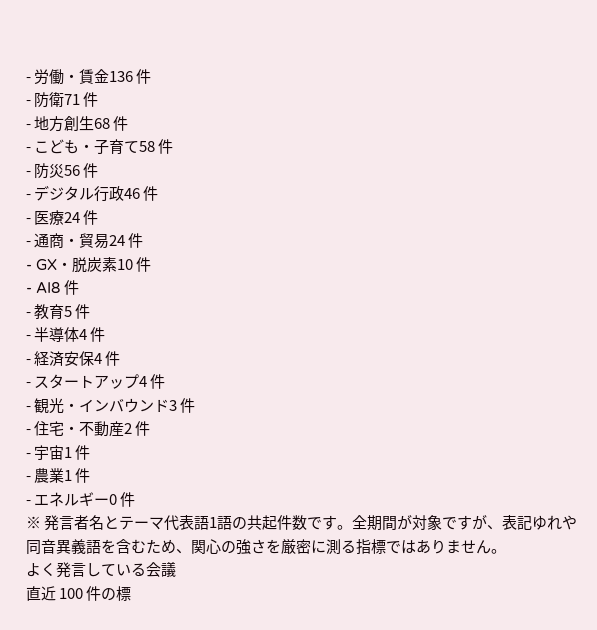- 労働・賃金136 件
- 防衛71 件
- 地方創生68 件
- こども・子育て58 件
- 防災56 件
- デジタル行政46 件
- 医療24 件
- 通商・貿易24 件
- GX・脱炭素10 件
- AI8 件
- 教育5 件
- 半導体4 件
- 経済安保4 件
- スタートアップ4 件
- 観光・インバウンド3 件
- 住宅・不動産2 件
- 宇宙1 件
- 農業1 件
- エネルギー0 件
※ 発言者名とテーマ代表語1語の共起件数です。全期間が対象ですが、表記ゆれや 同音異義語を含むため、関心の強さを厳密に測る指標ではありません。
よく発言している会議
直近 100 件の標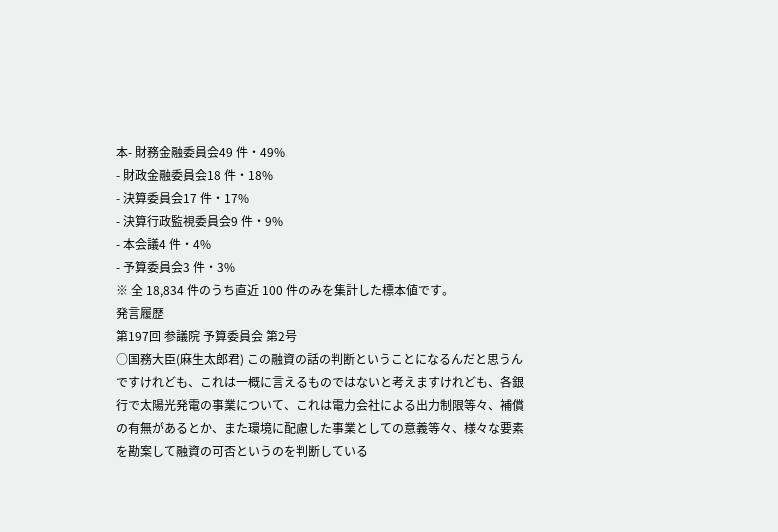本- 財務金融委員会49 件・49%
- 財政金融委員会18 件・18%
- 決算委員会17 件・17%
- 決算行政監視委員会9 件・9%
- 本会議4 件・4%
- 予算委員会3 件・3%
※ 全 18,834 件のうち直近 100 件のみを集計した標本値です。
発言履歴
第197回 参議院 予算委員会 第2号
○国務大臣(麻生太郎君) この融資の話の判断ということになるんだと思うんですけれども、これは一概に言えるものではないと考えますけれども、各銀行で太陽光発電の事業について、これは電力会社による出力制限等々、補償の有無があるとか、また環境に配慮した事業としての意義等々、様々な要素を勘案して融資の可否というのを判断している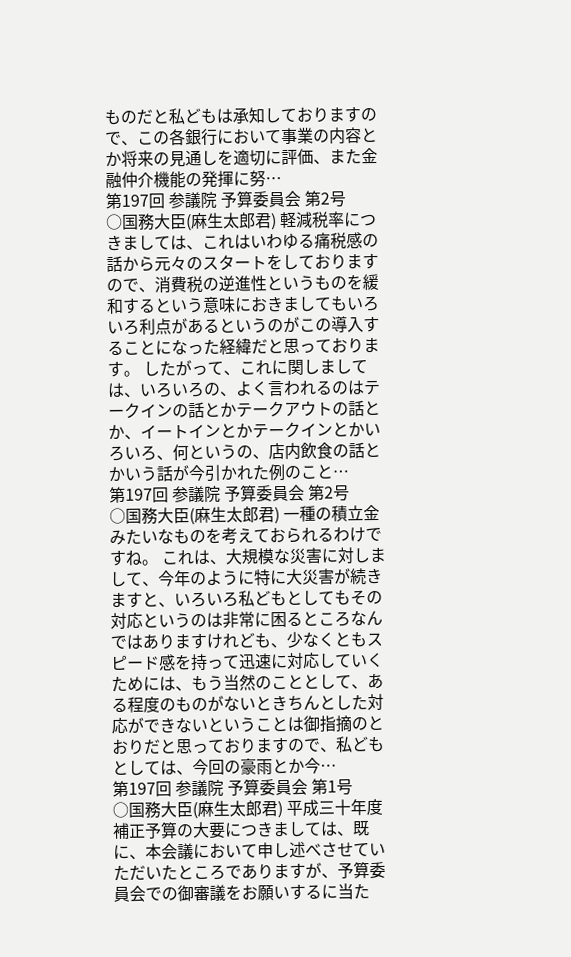ものだと私どもは承知しておりますので、この各銀行において事業の内容とか将来の見通しを適切に評価、また金融仲介機能の発揮に努…
第197回 参議院 予算委員会 第2号
○国務大臣(麻生太郎君) 軽減税率につきましては、これはいわゆる痛税感の話から元々のスタートをしておりますので、消費税の逆進性というものを緩和するという意味におきましてもいろいろ利点があるというのがこの導入することになった経緯だと思っております。 したがって、これに関しましては、いろいろの、よく言われるのはテークインの話とかテークアウトの話とか、イートインとかテークインとかいろいろ、何というの、店内飲食の話とかいう話が今引かれた例のこと…
第197回 参議院 予算委員会 第2号
○国務大臣(麻生太郎君) 一種の積立金みたいなものを考えておられるわけですね。 これは、大規模な災害に対しまして、今年のように特に大災害が続きますと、いろいろ私どもとしてもその対応というのは非常に困るところなんではありますけれども、少なくともスピード感を持って迅速に対応していくためには、もう当然のこととして、ある程度のものがないときちんとした対応ができないということは御指摘のとおりだと思っておりますので、私どもとしては、今回の豪雨とか今…
第197回 参議院 予算委員会 第1号
○国務大臣(麻生太郎君) 平成三十年度補正予算の大要につきましては、既に、本会議において申し述べさせていただいたところでありますが、予算委員会での御審議をお願いするに当た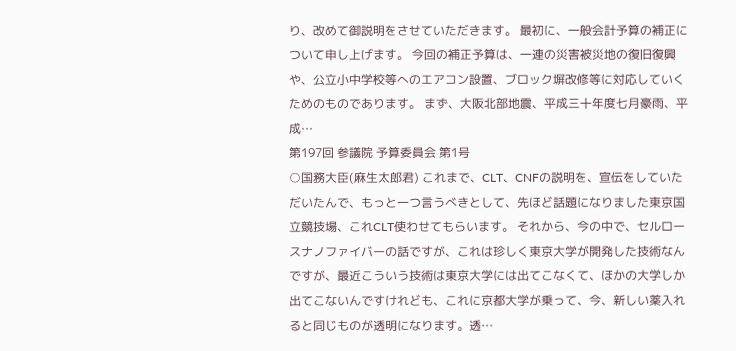り、改めて御説明をさせていただきます。 最初に、一般会計予算の補正について申し上げます。 今回の補正予算は、一連の災害被災地の復旧復興や、公立小中学校等へのエアコン設置、ブロック塀改修等に対応していくためのものであります。 まず、大阪北部地震、平成三十年度七月豪雨、平成…
第197回 参議院 予算委員会 第1号
○国務大臣(麻生太郎君) これまで、CLT、CNFの説明を、宣伝をしていただいたんで、もっと一つ言うべきとして、先ほど話題になりました東京国立競技場、これCLT使わせてもらいます。 それから、今の中で、セルロースナノファイバーの話ですが、これは珍しく東京大学が開発した技術なんですが、最近こういう技術は東京大学には出てこなくて、ほかの大学しか出てこないんですけれども、これに京都大学が乗って、今、新しい薬入れると同じものが透明になります。透…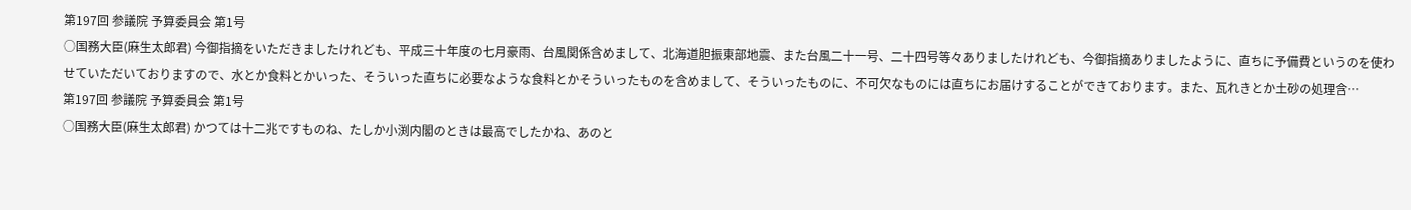第197回 参議院 予算委員会 第1号
○国務大臣(麻生太郎君) 今御指摘をいただきましたけれども、平成三十年度の七月豪雨、台風関係含めまして、北海道胆振東部地震、また台風二十一号、二十四号等々ありましたけれども、今御指摘ありましたように、直ちに予備費というのを使わせていただいておりますので、水とか食料とかいった、そういった直ちに必要なような食料とかそういったものを含めまして、そういったものに、不可欠なものには直ちにお届けすることができております。また、瓦れきとか土砂の処理含…
第197回 参議院 予算委員会 第1号
○国務大臣(麻生太郎君) かつては十二兆ですものね、たしか小渕内閣のときは最高でしたかね、あのと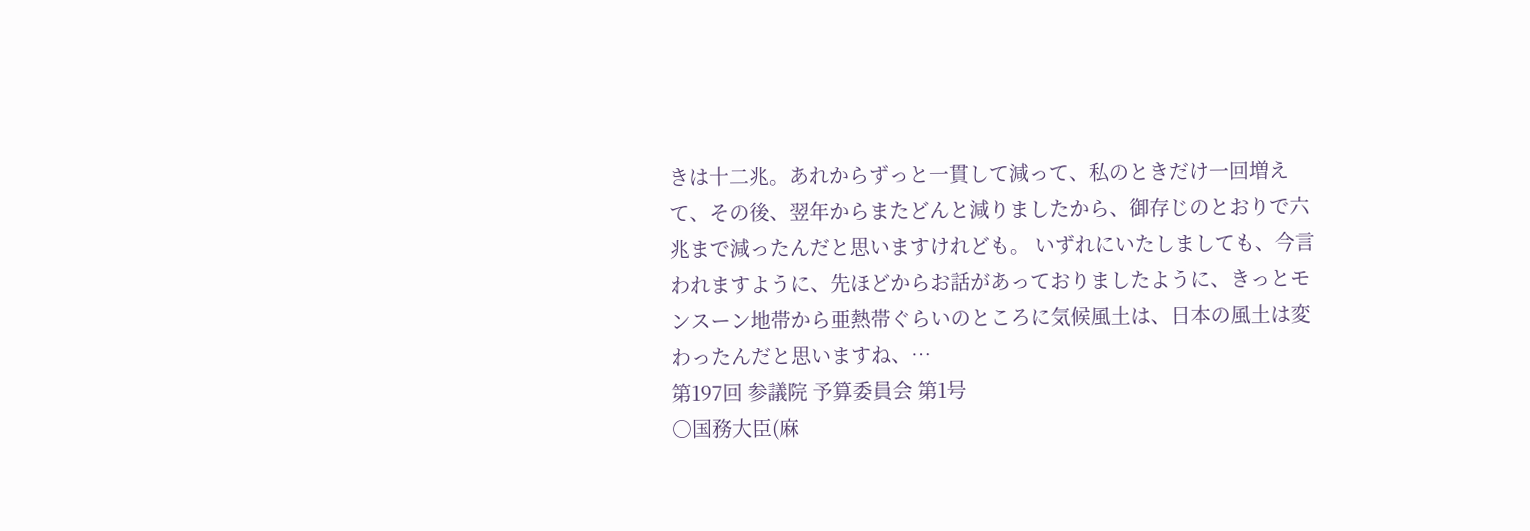きは十二兆。あれからずっと一貫して減って、私のときだけ一回増えて、その後、翌年からまたどんと減りましたから、御存じのとおりで六兆まで減ったんだと思いますけれども。 いずれにいたしましても、今言われますように、先ほどからお話があっておりましたように、きっとモンスーン地帯から亜熱帯ぐらいのところに気候風土は、日本の風土は変わったんだと思いますね、…
第197回 参議院 予算委員会 第1号
○国務大臣(麻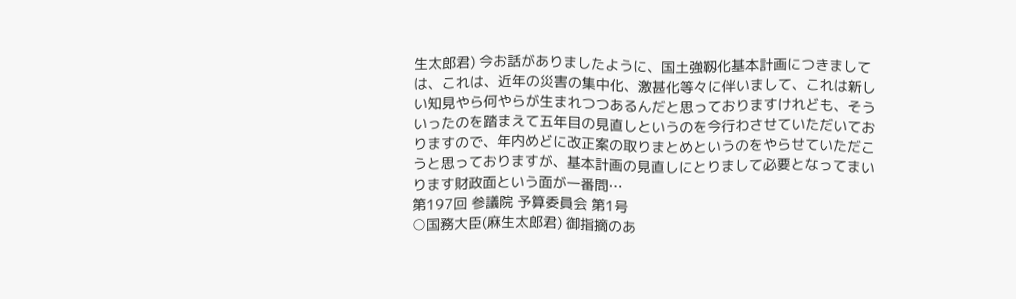生太郎君) 今お話がありましたように、国土強靱化基本計画につきましては、これは、近年の災害の集中化、激甚化等々に伴いまして、これは新しい知見やら何やらが生まれつつあるんだと思っておりますけれども、そういったのを踏まえて五年目の見直しというのを今行わさせていただいておりますので、年内めどに改正案の取りまとめというのをやらせていただこうと思っておりますが、基本計画の見直しにとりまして必要となってまいります財政面という面が一番問…
第197回 参議院 予算委員会 第1号
○国務大臣(麻生太郎君) 御指摘のあ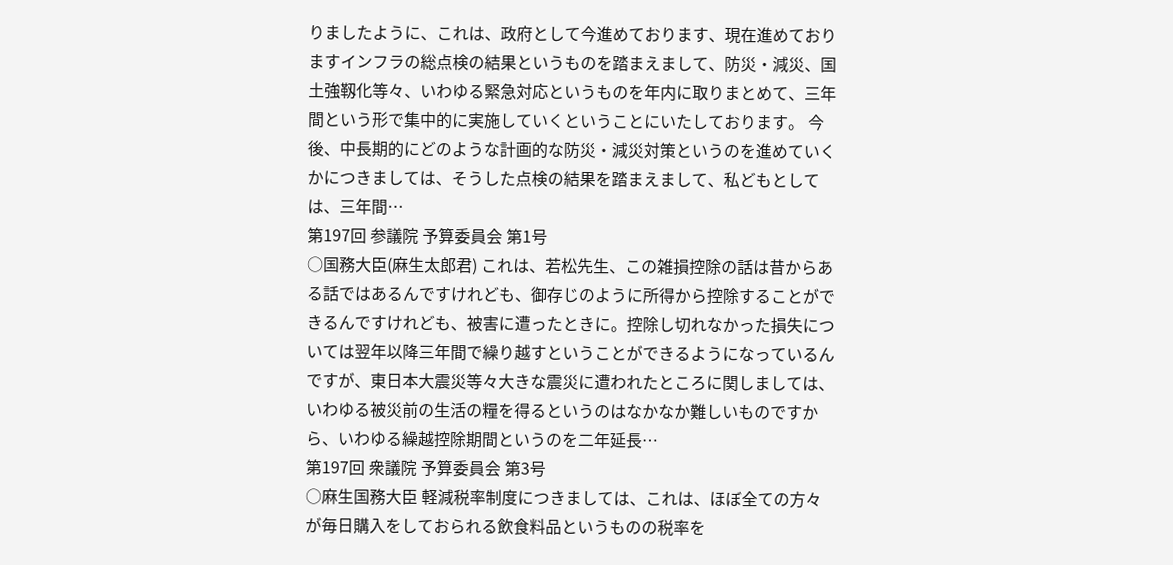りましたように、これは、政府として今進めております、現在進めておりますインフラの総点検の結果というものを踏まえまして、防災・減災、国土強靱化等々、いわゆる緊急対応というものを年内に取りまとめて、三年間という形で集中的に実施していくということにいたしております。 今後、中長期的にどのような計画的な防災・減災対策というのを進めていくかにつきましては、そうした点検の結果を踏まえまして、私どもとしては、三年間…
第197回 参議院 予算委員会 第1号
○国務大臣(麻生太郎君) これは、若松先生、この雑損控除の話は昔からある話ではあるんですけれども、御存じのように所得から控除することができるんですけれども、被害に遭ったときに。控除し切れなかった損失については翌年以降三年間で繰り越すということができるようになっているんですが、東日本大震災等々大きな震災に遭われたところに関しましては、いわゆる被災前の生活の糧を得るというのはなかなか難しいものですから、いわゆる繰越控除期間というのを二年延長…
第197回 衆議院 予算委員会 第3号
○麻生国務大臣 軽減税率制度につきましては、これは、ほぼ全ての方々が毎日購入をしておられる飲食料品というものの税率を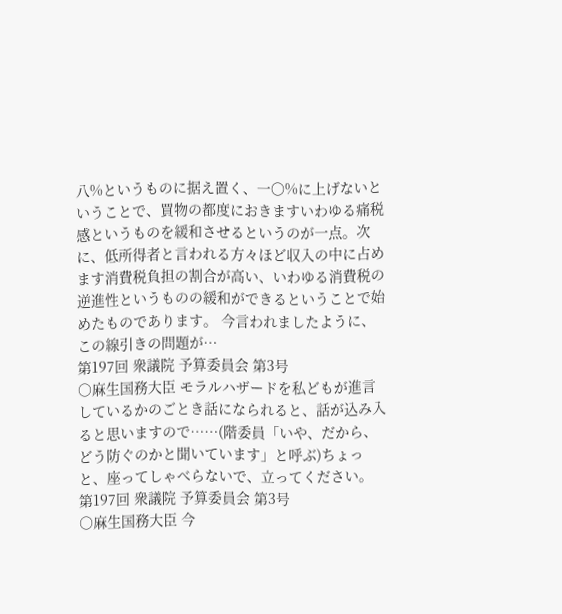八%というものに据え置く、一〇%に上げないということで、買物の都度におきますいわゆる痛税感というものを緩和させるというのが一点。次に、低所得者と言われる方々ほど収入の中に占めます消費税負担の割合が高い、いわゆる消費税の逆進性というものの緩和ができるということで始めたものであります。 今言われましたように、この線引きの問題が…
第197回 衆議院 予算委員会 第3号
○麻生国務大臣 モラルハザードを私どもが進言しているかのごとき話になられると、話が込み入ると思いますので……(階委員「いや、だから、どう防ぐのかと聞いています」と呼ぶ)ちょっと、座ってしゃべらないで、立ってください。
第197回 衆議院 予算委員会 第3号
○麻生国務大臣 今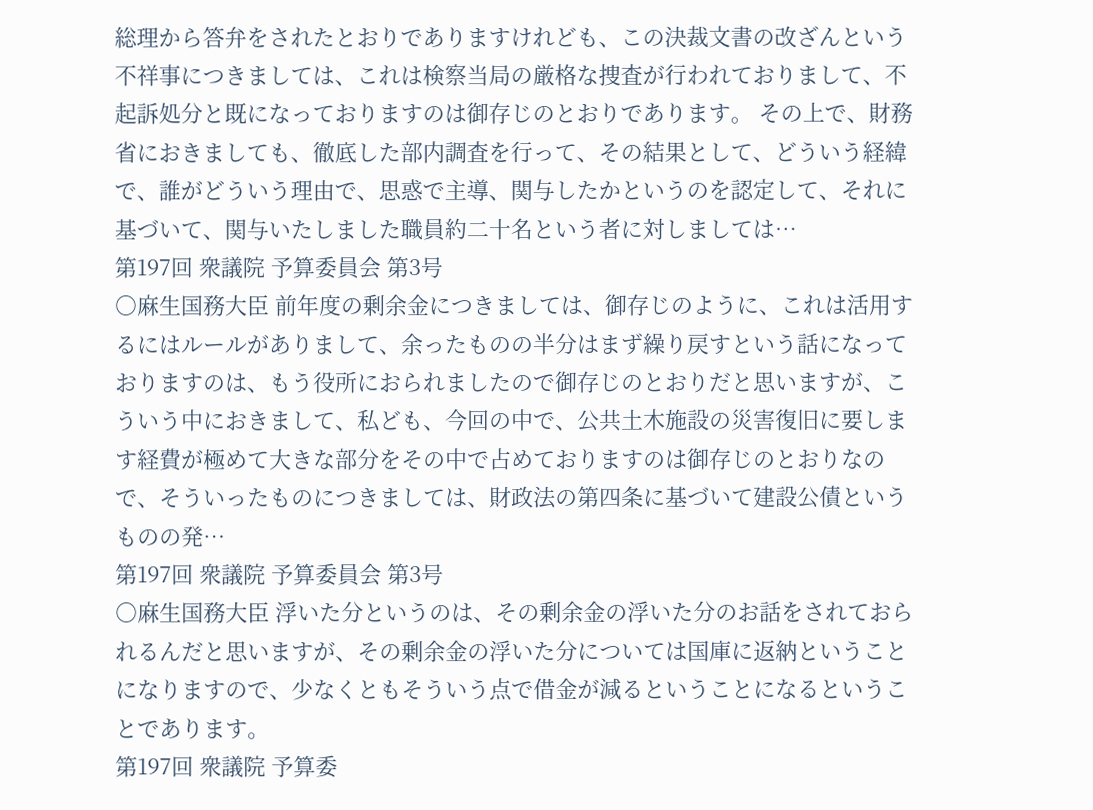総理から答弁をされたとおりでありますけれども、この決裁文書の改ざんという不祥事につきましては、これは検察当局の厳格な捜査が行われておりまして、不起訴処分と既になっておりますのは御存じのとおりであります。 その上で、財務省におきましても、徹底した部内調査を行って、その結果として、どういう経緯で、誰がどういう理由で、思惑で主導、関与したかというのを認定して、それに基づいて、関与いたしました職員約二十名という者に対しましては…
第197回 衆議院 予算委員会 第3号
○麻生国務大臣 前年度の剰余金につきましては、御存じのように、これは活用するにはルールがありまして、余ったものの半分はまず繰り戻すという話になっておりますのは、もう役所におられましたので御存じのとおりだと思いますが、こういう中におきまして、私ども、今回の中で、公共土木施設の災害復旧に要します経費が極めて大きな部分をその中で占めておりますのは御存じのとおりなので、そういったものにつきましては、財政法の第四条に基づいて建設公債というものの発…
第197回 衆議院 予算委員会 第3号
○麻生国務大臣 浮いた分というのは、その剰余金の浮いた分のお話をされておられるんだと思いますが、その剰余金の浮いた分については国庫に返納ということになりますので、少なくともそういう点で借金が減るということになるということであります。
第197回 衆議院 予算委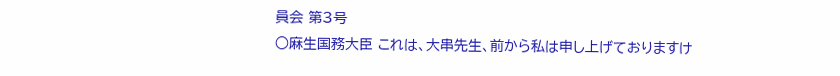員会 第3号
○麻生国務大臣 これは、大串先生、前から私は申し上げておりますけ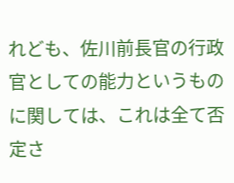れども、佐川前長官の行政官としての能力というものに関しては、これは全て否定さ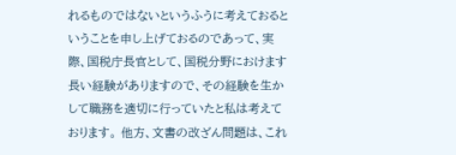れるものではないというふうに考えておるということを申し上げておるのであって、実際、国税庁長官として、国税分野におけます長い経験がありますので、その経験を生かして職務を適切に行っていたと私は考えております。 他方、文書の改ざん問題は、これ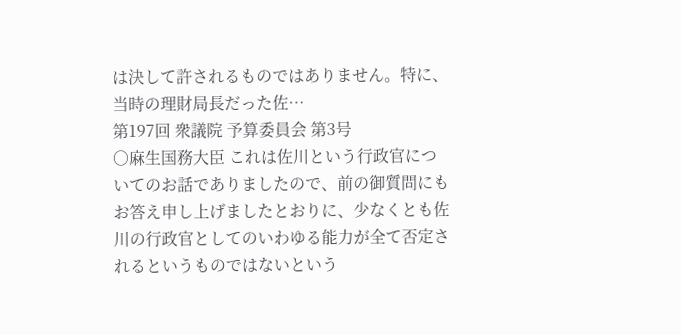は決して許されるものではありません。特に、当時の理財局長だった佐…
第197回 衆議院 予算委員会 第3号
○麻生国務大臣 これは佐川という行政官についてのお話でありましたので、前の御質問にもお答え申し上げましたとおりに、少なくとも佐川の行政官としてのいわゆる能力が全て否定されるというものではないという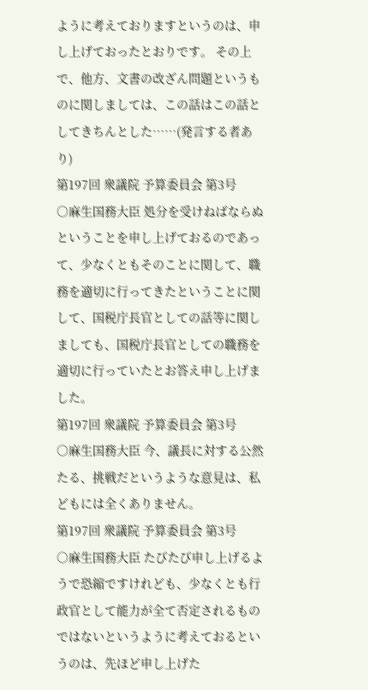ように考えておりますというのは、申し上げておったとおりです。 その上で、他方、文書の改ざん問題というものに関しましては、この話はこの話としてきちんとした……(発言する者あり)
第197回 衆議院 予算委員会 第3号
○麻生国務大臣 処分を受けねばならぬということを申し上げておるのであって、少なくともそのことに関して、職務を適切に行ってきたということに関して、国税庁長官としての話等に関しましても、国税庁長官としての職務を適切に行っていたとお答え申し上げました。
第197回 衆議院 予算委員会 第3号
○麻生国務大臣 今、議長に対する公然たる、挑戦だというような意見は、私どもには全くありません。
第197回 衆議院 予算委員会 第3号
○麻生国務大臣 たびたび申し上げるようで恐縮ですけれども、少なくとも行政官として能力が全て否定されるものではないというように考えておるというのは、先ほど申し上げた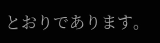とおりであります。